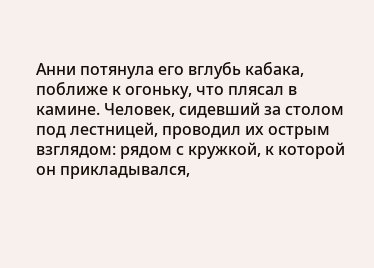Анни потянула его вглубь кабака, поближе к огоньку, что плясал в камине. Человек, сидевший за столом под лестницей, проводил их острым взглядом: рядом с кружкой, к которой он прикладывался,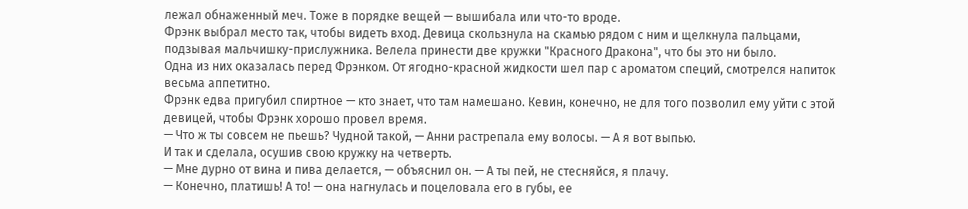лежал обнаженный меч. Тоже в порядке вещей — вышибала или что-то вроде.
Фрэнк выбрал место так, чтобы видеть вход. Девица скользнула на скамью рядом с ним и щелкнула пальцами, подзывая мальчишку-прислужника. Велела принести две кружки "Красного Дракона", что бы это ни было.
Одна из них оказалась перед Фрэнком. От ягодно-красной жидкости шел пар с ароматом специй, смотрелся напиток весьма аппетитно.
Фрэнк едва пригубил спиртное — кто знает, что там намешано. Кевин, конечно, не для того позволил ему уйти с этой девицей, чтобы Фрэнк хорошо провел время.
— Что ж ты совсем не пьешь? Чудной такой, — Анни растрепала ему волосы. — А я вот выпью.
И так и сделала, осушив свою кружку на четверть.
— Мне дурно от вина и пива делается, — объяснил он. — А ты пей, не стесняйся, я плачу.
— Конечно, платишь! А то! — она нагнулась и поцеловала его в губы, ее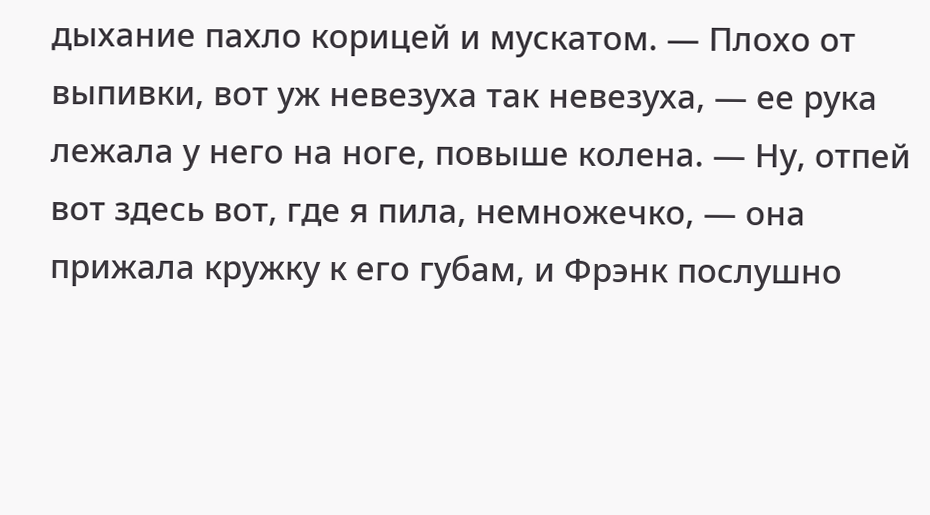дыхание пахло корицей и мускатом. — Плохо от выпивки, вот уж невезуха так невезуха, — ее рука лежала у него на ноге, повыше колена. — Ну, отпей вот здесь вот, где я пила, немножечко, — она прижала кружку к его губам, и Фрэнк послушно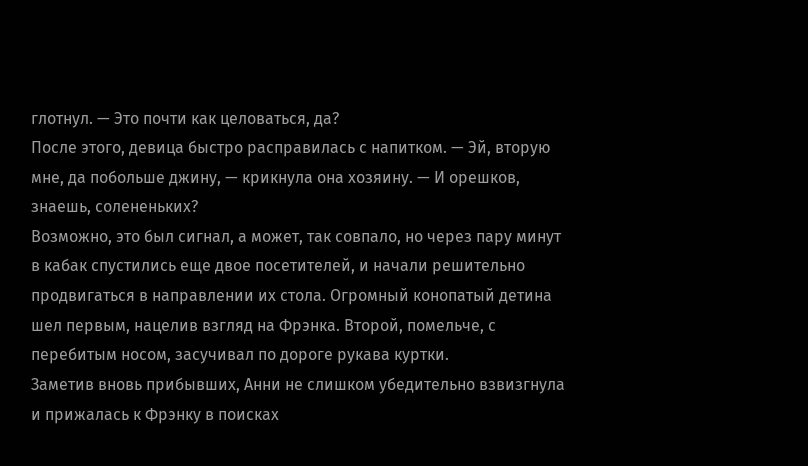глотнул. — Это почти как целоваться, да?
После этого, девица быстро расправилась с напитком. — Эй, вторую мне, да побольше джину, — крикнула она хозяину. — И орешков, знаешь, солененьких?
Возможно, это был сигнал, а может, так совпало, но через пару минут в кабак спустились еще двое посетителей, и начали решительно продвигаться в направлении их стола. Огромный конопатый детина шел первым, нацелив взгляд на Фрэнка. Второй, помельче, с перебитым носом, засучивал по дороге рукава куртки.
Заметив вновь прибывших, Анни не слишком убедительно взвизгнула и прижалась к Фрэнку в поисках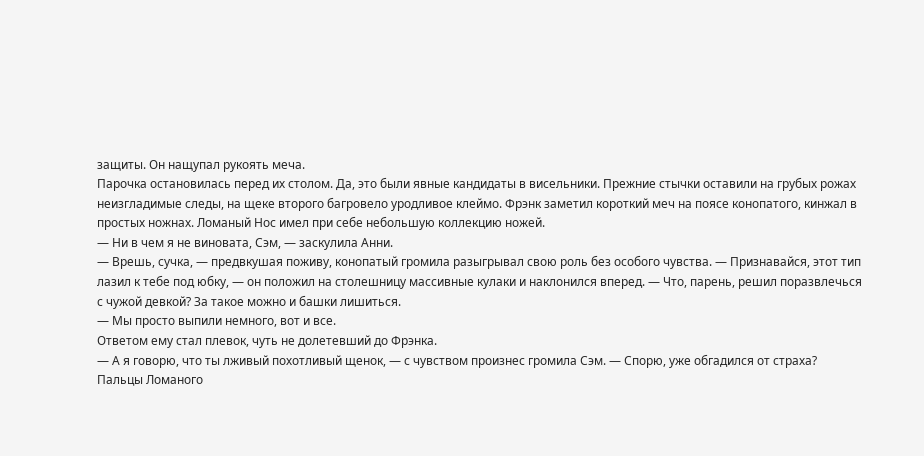защиты. Он нащупал рукоять меча.
Парочка остановилась перед их столом. Да, это были явные кандидаты в висельники. Прежние стычки оставили на грубых рожах неизгладимые следы, на щеке второго багровело уродливое клеймо. Фрэнк заметил короткий меч на поясе конопатого, кинжал в простых ножнах. Ломаный Нос имел при себе небольшую коллекцию ножей.
— Ни в чем я не виновата, Сэм, — заскулила Анни.
— Врешь, сучка, — предвкушая поживу, конопатый громила разыгрывал свою роль без особого чувства. — Признавайся, этот тип лазил к тебе под юбку, — он положил на столешницу массивные кулаки и наклонился вперед. — Что, парень, решил поразвлечься с чужой девкой? За такое можно и башки лишиться.
— Мы просто выпили немного, вот и все.
Ответом ему стал плевок, чуть не долетевший до Фрэнка.
— А я говорю, что ты лживый похотливый щенок, — с чувством произнес громила Сэм. — Спорю, уже обгадился от страха?
Пальцы Ломаного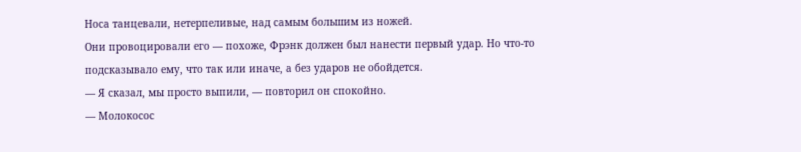Носа танцевали, нетерпеливые, над самым большим из ножей.
Они провоцировали его — похоже, Фрэнк должен был нанести первый удар. Но что-то подсказывало ему, что так или иначе, а без ударов не обойдется.
— Я сказал, мы просто выпили, — повторил он спокойно.
— Молокосос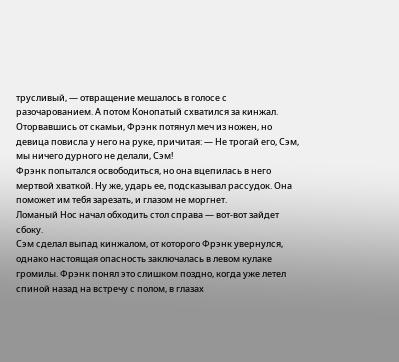трусливый, — отвращение мешалось в голосе с разочарованием. А потом Конопатый схватился за кинжал.
Оторвавшись от скамьи, Фрэнк потянул меч из ножен, но девица повисла у него на руке, причитая: — Не трогай его, Сэм, мы ничего дурного не делали, Сэм!
Фрэнк попытался освободиться, но она вцепилась в него мертвой хваткой. Ну же, ударь ее, подсказывал рассудок. Она поможет им тебя зарезать, и глазом не моргнет.
Ломаный Нос начал обходить стол справа — вот-вот зайдет сбоку.
Сэм сделал выпад кинжалом, от которого Фрэнк увернулся, однако настоящая опасность заключалась в левом кулаке громилы. Фрэнк понял это слишком поздно, когда уже летел спиной назад на встречу с полом, в глазах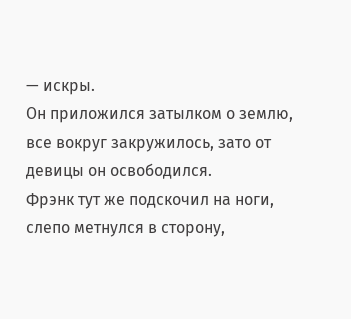— искры.
Он приложился затылком о землю, все вокруг закружилось, зато от девицы он освободился.
Фрэнк тут же подскочил на ноги, слепо метнулся в сторону,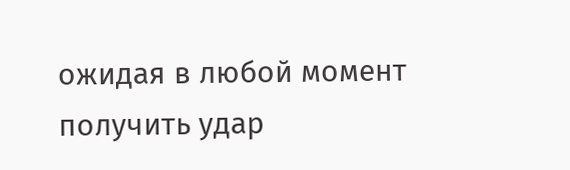ожидая в любой момент получить удар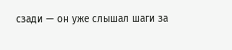сзади — он уже слышал шаги за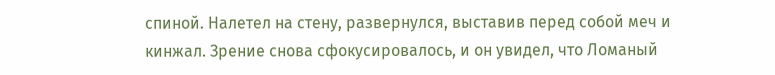спиной. Налетел на стену, развернулся, выставив перед собой меч и кинжал. Зрение снова сфокусировалось, и он увидел, что Ломаный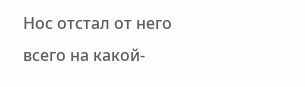Нос отстал от него всего на какой-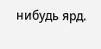нибудь ярд.